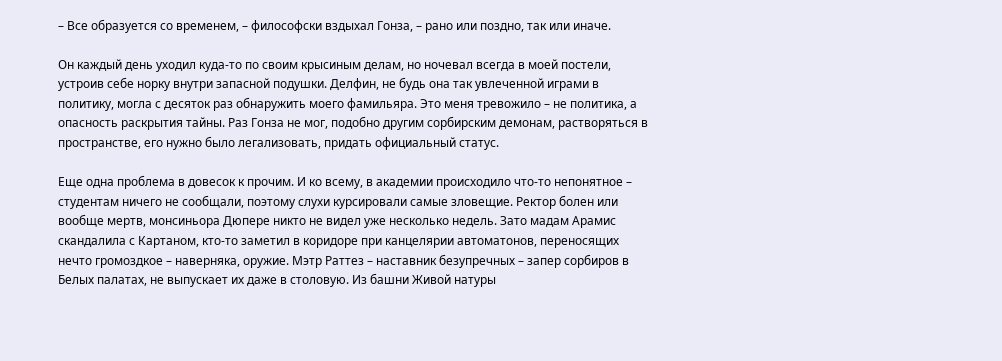– Все образуется со временем, – философски вздыхал Гонза, – рано или поздно, так или иначе.

Он каждый день уходил куда-то по своим крысиным делам, но ночевал всегда в моей постели, устроив себе норку внутри запасной подушки. Делфин, не будь она так увлеченной играми в политику, могла с десяток раз обнаружить моего фамильяра. Это меня тревожило – не политика, а опасность раскрытия тайны. Раз Гонза не мог, подобно другим сорбирским демонам, растворяться в пространстве, его нужно было легализовать, придать официальный статус.

Еще одна проблема в довесок к прочим. И ко всему, в академии происходило что-то непонятное – студентам ничего не сообщали, поэтому слухи курсировали самые зловещие. Ректор болен или вообще мертв, монсиньора Дюпере никто не видел уже несколько недель. Зато мадам Арамис скандалила с Картаном, кто-то заметил в коридоре при канцелярии автоматонов, переносящих нечто громоздкое – наверняка, оружие. Мэтр Раттез – наставник безупречных – запер сорбиров в Белых палатах, не выпускает их даже в столовую. Из башни Живой натуры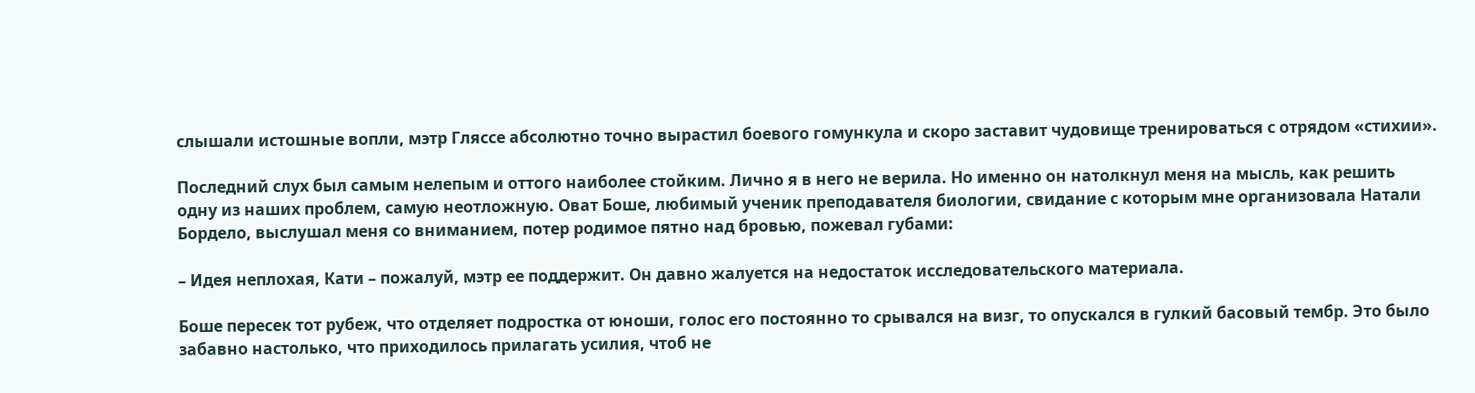слышали истошные вопли, мэтр Гляссе абсолютно точно вырастил боевого гомункула и скоро заставит чудовище тренироваться с отрядом «стихии».

Последний слух был самым нелепым и оттого наиболее стойким. Лично я в него не верила. Но именно он натолкнул меня на мысль, как решить одну из наших проблем, самую неотложную. Оват Боше, любимый ученик преподавателя биологии, свидание с которым мне организовала Натали Бордело, выслушал меня со вниманием, потер родимое пятно над бровью, пожевал губами:

– Идея неплохая, Кати – пожалуй, мэтр ее поддержит. Он давно жалуется на недостаток исследовательского материала.

Боше пересек тот рубеж, что отделяет подростка от юноши, голос его постоянно то срывался на визг, то опускался в гулкий басовый тембр. Это было забавно настолько, что приходилось прилагать усилия, чтоб не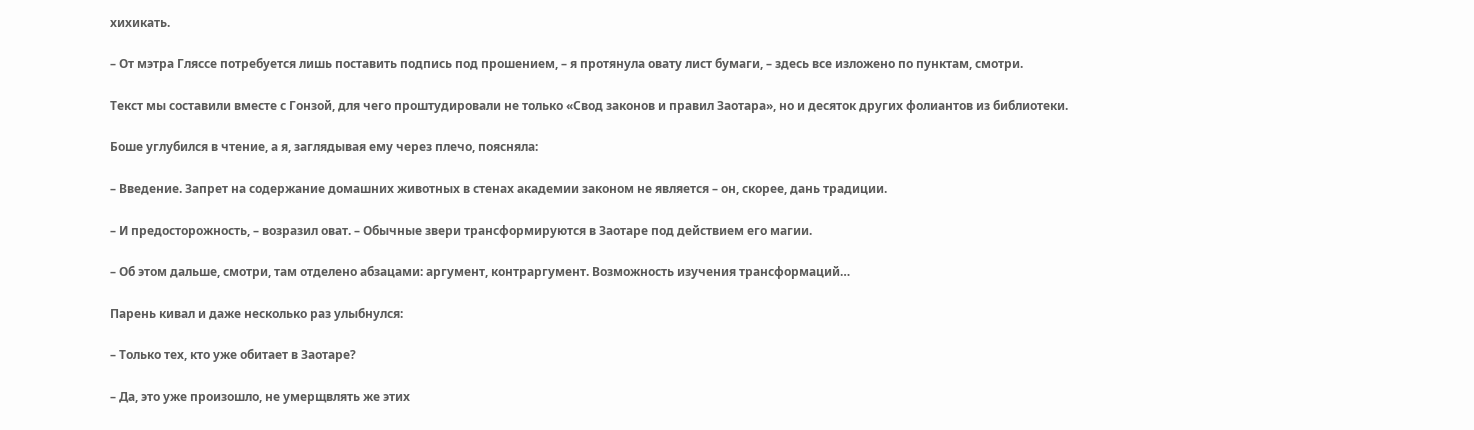хихикать.

– От мэтра Гляссе потребуется лишь поставить подпись под прошением, – я протянула овату лист бумаги, – здесь все изложено по пунктам, смотри.

Текст мы составили вместе с Гонзой, для чего проштудировали не только «Свод законов и правил Заотара», но и десяток других фолиантов из библиотеки.

Боше углубился в чтение, а я, заглядывая ему через плечо, поясняла:

– Введение. Запрет на содержание домашних животных в стенах академии законом не является – он, скорее, дань традиции.

– И предосторожность, – возразил оват. – Обычные звери трансформируются в Заотаре под действием его магии.

– Об этом дальше, смотри, там отделено абзацами: аргумент, контраргумент. Возможность изучения трансформаций…

Парень кивал и даже несколько раз улыбнулся:

– Только тех, кто уже обитает в Заотаре?

– Да, это уже произошло, не умерщвлять же этих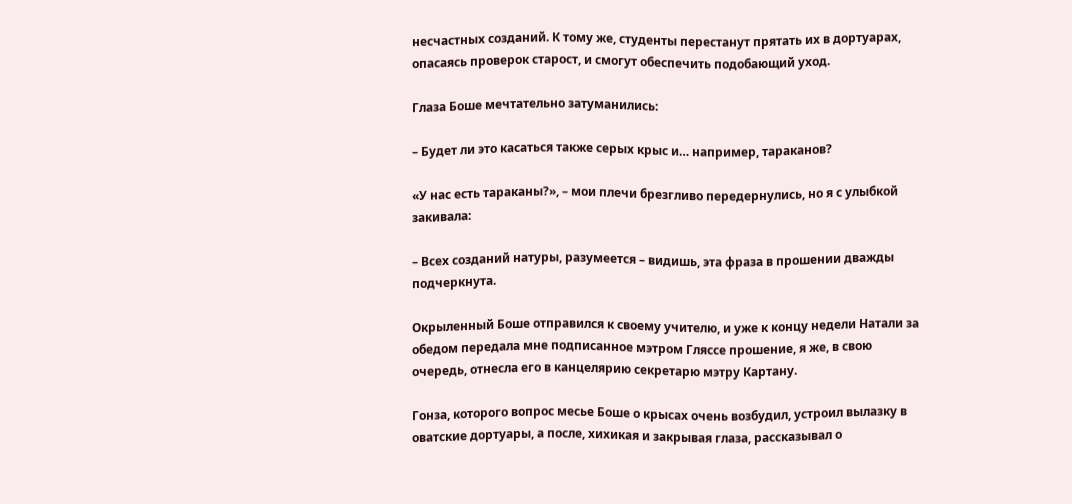несчастных созданий. К тому же, студенты перестанут прятать их в дортуарах, опасаясь проверок старост, и смогут обеспечить подобающий уход.

Глаза Боше мечтательно затуманились:

– Будет ли это касаться также серых крыс и… например, тараканов?

«У нас есть тараканы?», – мои плечи брезгливо передернулись, но я с улыбкой закивала:

– Всех созданий натуры, разумеется – видишь, эта фраза в прошении дважды подчеркнута.

Окрыленный Боше отправился к своему учителю, и уже к концу недели Натали за обедом передала мне подписанное мэтром Гляссе прошение, я же, в свою очередь, отнесла его в канцелярию секретарю мэтру Картану.

Гонза, которого вопрос месье Боше о крысах очень возбудил, устроил вылазку в оватские дортуары, а после, хихикая и закрывая глаза, рассказывал о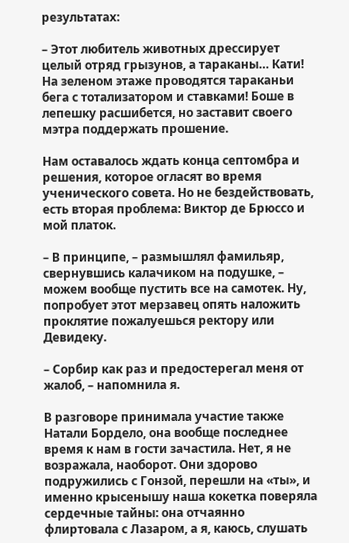результатах:

– Этот любитель животных дрессирует целый отряд грызунов, а тараканы… Кати! На зеленом этаже проводятся тараканьи бега с тотализатором и ставками! Боше в лепешку расшибется, но заставит своего мэтра поддержать прошение.

Нам оставалось ждать конца септомбра и решения, которое огласят во время ученического совета. Но не бездействовать, есть вторая проблема: Виктор де Брюссо и мой платок.

– В принципе, – размышлял фамильяр, свернувшись калачиком на подушке, – можем вообще пустить все на самотек. Ну, попробует этот мерзавец опять наложить проклятие пожалуешься ректору или Девидеку.

– Сорбир как раз и предостерегал меня от жалоб, – напомнила я.

В разговоре принимала участие также Натали Бордело, она вообще последнее время к нам в гости зачастила. Нет, я не возражала, наоборот. Они здорово подружились с Гонзой, перешли на «ты», и именно крысенышу наша кокетка поверяла сердечные тайны: она отчаянно флиртовала с Лазаром, а я, каюсь, слушать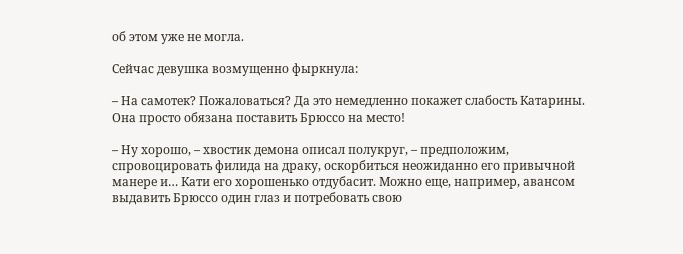об этом уже не могла.

Сейчас девушка возмущенно фыркнула:

– На самотек? Пожаловаться? Да это немедленно покажет слабость Катарины. Она просто обязана поставить Брюссо на место!

– Ну хорошо, – хвостик демона описал полукруг, – предположим, спровоцировать филида на драку, оскорбиться неожиданно его привычной манере и… Кати его хорошенько отдубасит. Можно еще, например, авансом выдавить Брюссо один глаз и потребовать свою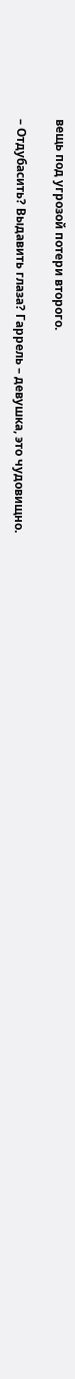вещь под угрозой потери второго.

– Отдубасить? Выдавить глаза? Гаррель – девушка, это чудовищно.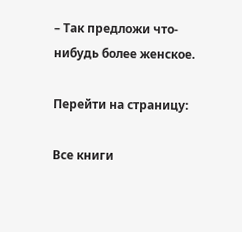– Так предложи что-нибудь более женское.

Перейти на страницу:

Все книги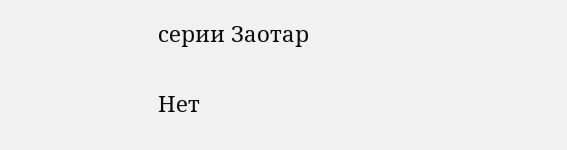серии Заотар

Нет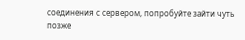соединения с сервером, попробуйте зайти чуть позже